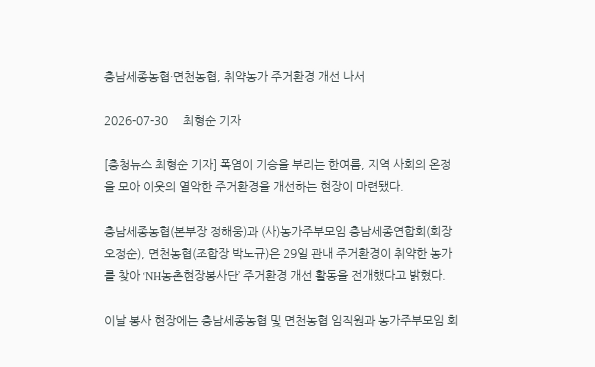충남세종농협·면천농협, 취약농가 주거환경 개선 나서

2026-07-30     최형순 기자

[충청뉴스 최형순 기자] 폭염이 기승을 부리는 한여름, 지역 사회의 온정을 모아 이웃의 열악한 주거환경을 개선하는 현장이 마련됐다.

충남세종농협(본부장 정해웅)과 (사)농가주부모임 충남세종연합회(회장 오정순), 면천농협(조합장 박노규)은 29일 관내 주거환경이 취약한 농가를 찾아 ‘NH농촌현장봉사단’ 주거환경 개선 활동을 전개했다고 밝혔다.

이날 봉사 현장에는 충남세종농협 및 면천농협 임직원과 농가주부모임 회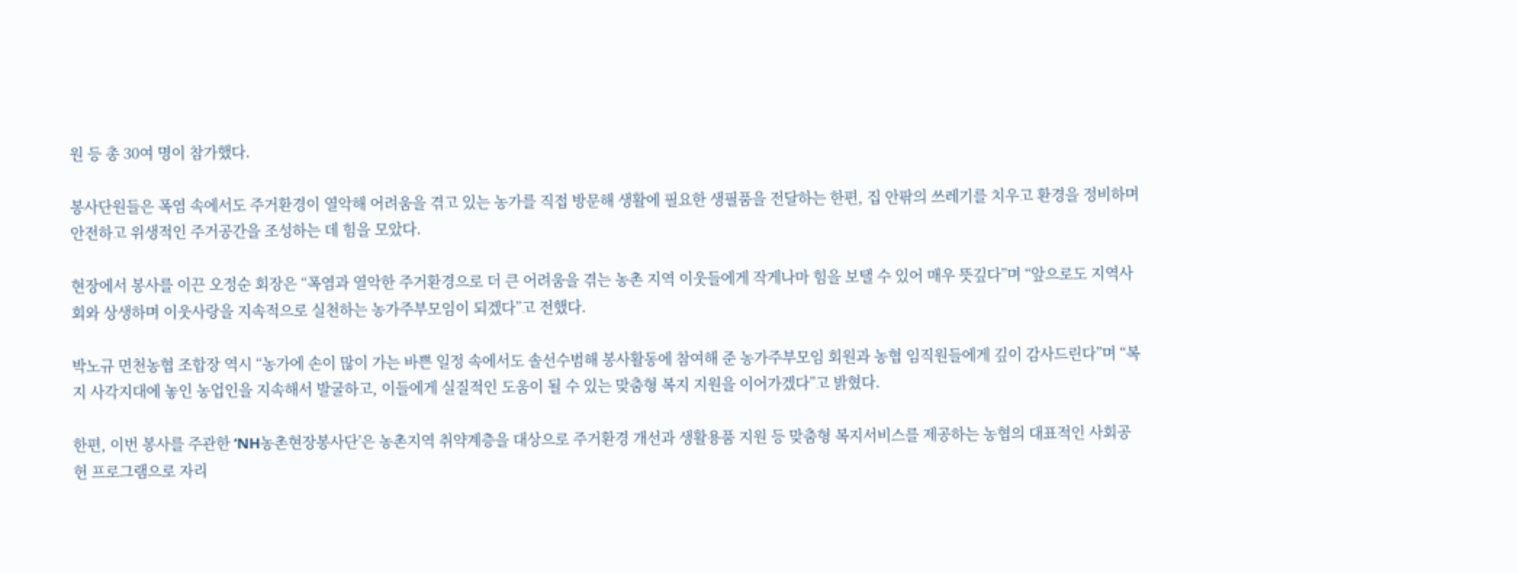원 등 총 30여 명이 참가했다.

봉사단원들은 폭염 속에서도 주거환경이 열악해 어려움을 겪고 있는 농가를 직접 방문해 생활에 필요한 생필품을 전달하는 한편, 집 안팎의 쓰레기를 치우고 환경을 정비하며 안전하고 위생적인 주거공간을 조성하는 데 힘을 모았다.

현장에서 봉사를 이끈 오정순 회장은 “폭염과 열악한 주거환경으로 더 큰 어려움을 겪는 농촌 지역 이웃들에게 작게나마 힘을 보탤 수 있어 매우 뜻깊다”며 “앞으로도 지역사회와 상생하며 이웃사랑을 지속적으로 실천하는 농가주부모임이 되겠다”고 전했다.

박노규 면천농협 조합장 역시 “농가에 손이 많이 가는 바쁜 일정 속에서도 솔선수범해 봉사활동에 참여해 준 농가주부모임 회원과 농협 임직원들에게 깊이 감사드린다”며 “복지 사각지대에 놓인 농업인을 지속해서 발굴하고, 이들에게 실질적인 도움이 될 수 있는 맞춤형 복지 지원을 이어가겠다”고 밝혔다.

한편, 이번 봉사를 주관한 ‘NH농촌현장봉사단’은 농촌지역 취약계층을 대상으로 주거환경 개선과 생활용품 지원 등 맞춤형 복지서비스를 제공하는 농협의 대표적인 사회공헌 프로그램으로 자리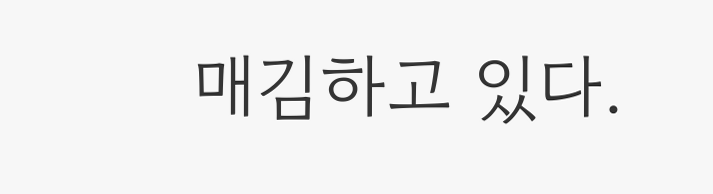매김하고 있다.